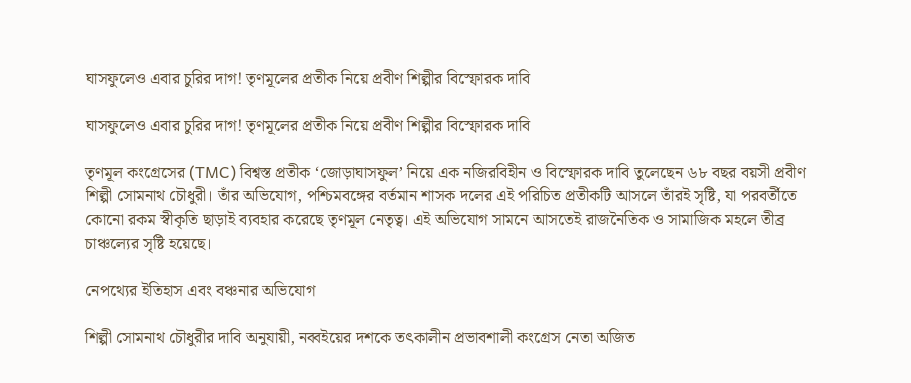ঘাসফুলেও এবার চুরির দাগ! তৃণমূলের প্রতীক নিয়ে প্রবীণ শিল্পীর বিস্ফোরক দাবি

ঘাসফুলেও এবার চুরির দাগ! তৃণমূলের প্রতীক নিয়ে প্রবীণ শিল্পীর বিস্ফোরক দাবি

তৃণমূল কংগ্রেসের (TMC) বিশ্বস্ত প্রতীক ‘জোড়াঘাসফুল’ নিয়ে এক নজিরবিহীন ও বিস্ফোরক দাবি তুলেছেন ৬৮ বছর বয়সী প্রবীণ শিল্পী সোমনাথ চৌধুরী। তাঁর অভিযোগ, পশ্চিমবঙ্গের বর্তমান শাসক দলের এই পরিচিত প্রতীকটি আসলে তাঁরই সৃষ্টি, যা পরবর্তীতে কোনো রকম স্বীকৃতি ছাড়াই ব্যবহার করেছে তৃণমূল নেতৃত্ব। এই অভিযোগ সামনে আসতেই রাজনৈতিক ও সামাজিক মহলে তীব্র চাঞ্চল্যের সৃষ্টি হয়েছে।

নেপথ্যের ইতিহাস এবং বঞ্চনার অভিযোগ

শিল্পী সোমনাথ চৌধুরীর দাবি অনুযায়ী, নব্বইয়ের দশকে তৎকালীন প্রভাবশালী কংগ্রেস নেতা অজিত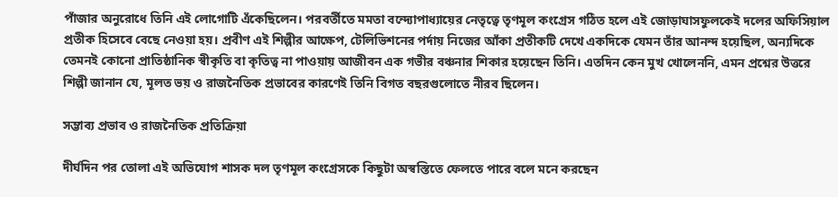পাঁজার অনুরোধে তিনি এই লোগোটি এঁকেছিলেন। পরবর্তীতে মমতা বন্দ্যোপাধ্যায়ের নেতৃত্বে তৃণমূল কংগ্রেস গঠিত হলে এই জোড়াঘাসফুলকেই দলের অফিসিয়াল প্রতীক হিসেবে বেছে নেওয়া হয়। প্রবীণ এই শিল্পীর আক্ষেপ, টেলিভিশনের পর্দায় নিজের আঁকা প্রতীকটি দেখে একদিকে যেমন তাঁর আনন্দ হয়েছিল, অন্যদিকে তেমনই কোনো প্রাতিষ্ঠানিক স্বীকৃতি বা কৃতিত্ব না পাওয়ায় আজীবন এক গভীর বঞ্চনার শিকার হয়েছেন তিনি। এতদিন কেন মুখ খোলেননি, এমন প্রশ্নের উত্তরে শিল্পী জানান যে, মূলত ভয় ও রাজনৈতিক প্রভাবের কারণেই তিনি বিগত বছরগুলোতে নীরব ছিলেন।

সম্ভাব্য প্রভাব ও রাজনৈতিক প্রতিক্রিয়া

দীর্ঘদিন পর তোলা এই অভিযোগ শাসক দল তৃণমূল কংগ্রেসকে কিছুটা অস্বস্তিতে ফেলতে পারে বলে মনে করছেন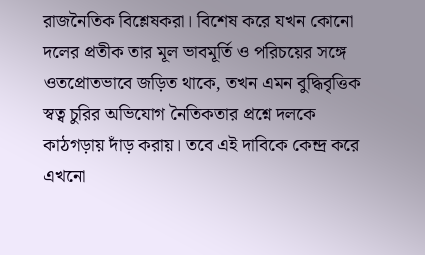রাজনৈতিক বিশ্লেষকরা। বিশেষ করে যখন কোনো দলের প্রতীক তার মূল ভাবমূর্তি ও পরিচয়ের সঙ্গে ওতপ্রোতভাবে জড়িত থাকে, তখন এমন বুদ্ধিবৃত্তিক স্বত্ব চুরির অভিযোগ নৈতিকতার প্রশ্নে দলকে কাঠগড়ায় দাঁড় করায়। তবে এই দাবিকে কেন্দ্র করে এখনো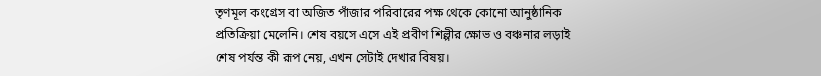তৃণমূল কংগ্রেস বা অজিত পাঁজার পরিবারের পক্ষ থেকে কোনো আনুষ্ঠানিক প্রতিক্রিয়া মেলেনি। শেষ বয়সে এসে এই প্রবীণ শিল্পীর ক্ষোভ ও বঞ্চনার লড়াই শেষ পর্যন্ত কী রূপ নেয়, এখন সেটাই দেখার বিষয়।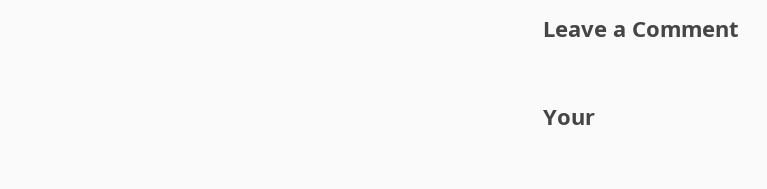Leave a Comment

Your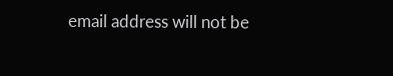email address will not be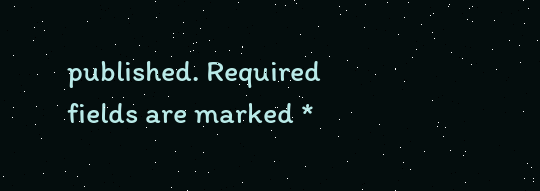published. Required fields are marked *